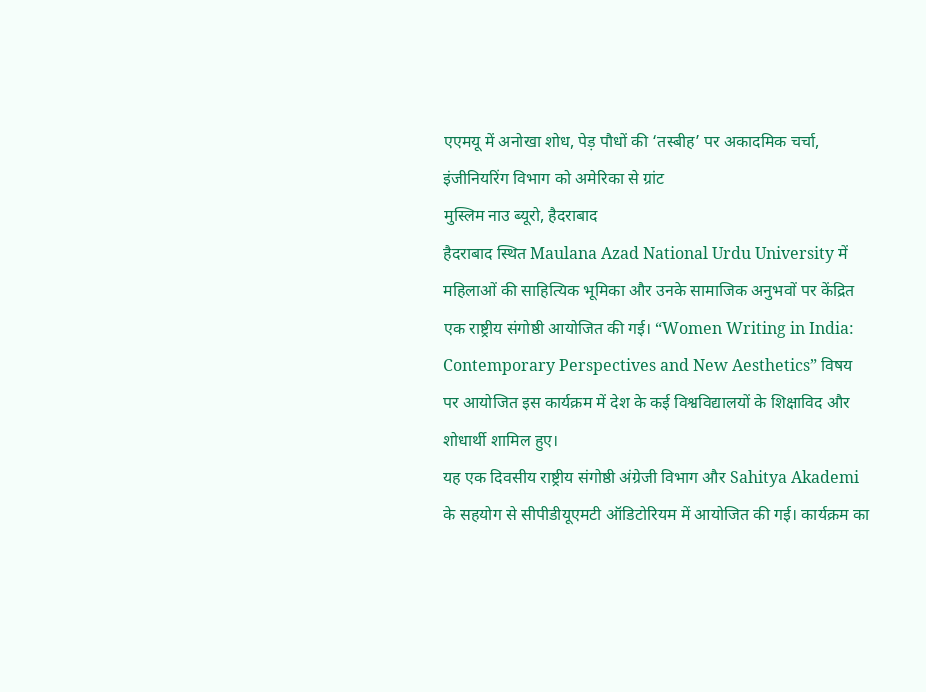एएमयू में अनोखा शोध, पेड़ पौधों की ‘तस्बीह’ पर अकादमिक चर्चा, इंजीनियरिंग विभाग को अमेरिका से ग्रांट
मुस्लिम नाउ ब्यूरो, हैदराबाद
हैदराबाद स्थित Maulana Azad National Urdu University में महिलाओं की साहित्यिक भूमिका और उनके सामाजिक अनुभवों पर केंद्रित एक राष्ट्रीय संगोष्ठी आयोजित की गई। “Women Writing in India: Contemporary Perspectives and New Aesthetics” विषय पर आयोजित इस कार्यक्रम में देश के कई विश्वविद्यालयों के शिक्षाविद और शोधार्थी शामिल हुए।
यह एक दिवसीय राष्ट्रीय संगोष्ठी अंग्रेजी विभाग और Sahitya Akademi के सहयोग से सीपीडीयूएमटी ऑडिटोरियम में आयोजित की गई। कार्यक्रम का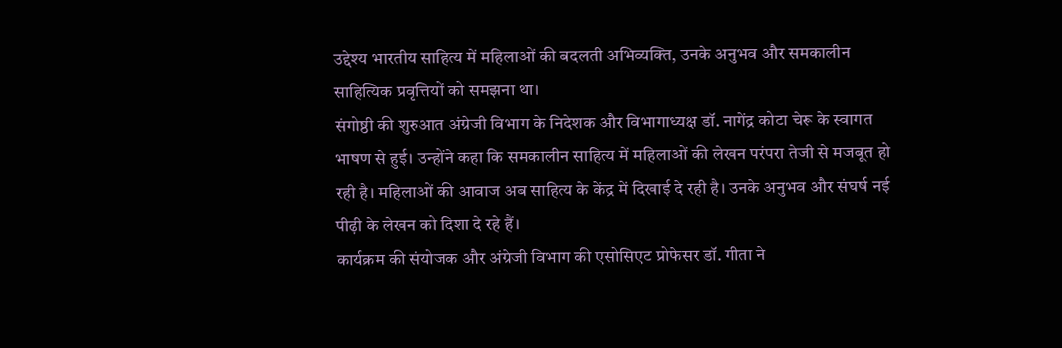उद्देश्य भारतीय साहित्य में महिलाओं की बदलती अभिव्यक्ति, उनके अनुभव और समकालीन साहित्यिक प्रवृत्तियों को समझना था।
संगोष्ठी की शुरुआत अंग्रेजी विभाग के निदेशक और विभागाध्यक्ष डॉ. नागेंद्र कोटा चेरू के स्वागत भाषण से हुई। उन्होंने कहा कि समकालीन साहित्य में महिलाओं की लेखन परंपरा तेजी से मजबूत हो रही है। महिलाओं की आवाज अब साहित्य के केंद्र में दिखाई दे रही है। उनके अनुभव और संघर्ष नई पीढ़ी के लेखन को दिशा दे रहे हैं।
कार्यक्रम की संयोजक और अंग्रेजी विभाग की एसोसिएट प्रोफेसर डॉ. गीता ने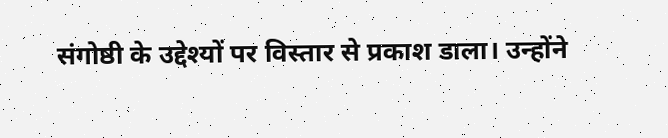संगोष्ठी के उद्देश्यों पर विस्तार से प्रकाश डाला। उन्होंने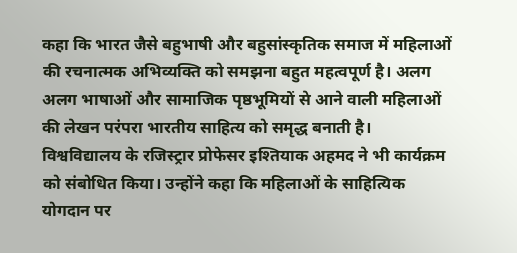कहा कि भारत जैसे बहुभाषी और बहुसांस्कृतिक समाज में महिलाओं की रचनात्मक अभिव्यक्ति को समझना बहुत महत्वपूर्ण है। अलग अलग भाषाओं और सामाजिक पृष्ठभूमियों से आने वाली महिलाओं की लेखन परंपरा भारतीय साहित्य को समृद्ध बनाती है।
विश्वविद्यालय के रजिस्ट्रार प्रोफेसर इश्तियाक अहमद ने भी कार्यक्रम को संबोधित किया। उन्होंने कहा कि महिलाओं के साहित्यिक योगदान पर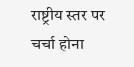राष्ट्रीय स्तर पर चर्चा होना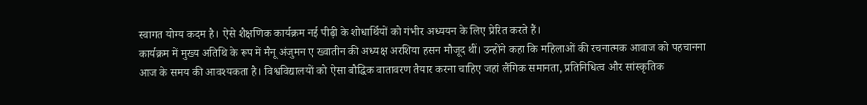स्वागत योग्य कदम है। ऐसे शैक्षणिक कार्यक्रम नई पीढ़ी के शोधार्थियों को गंभीर अध्ययन के लिए प्रेरित करते हैं।
कार्यक्रम में मुख्य अतिथि के रूप में मैनू अंजुमन ए ख्वातीन की अध्यक्ष अरशिया हसन मौजूद थीं। उन्होंने कहा कि महिलाओं की रचनात्मक आवाज को पहचानना आज के समय की आवश्यकता है। विश्वविद्यालयों को ऐसा बौद्धिक वातावरण तैयार करना चाहिए जहां लैंगिक समानता, प्रतिनिधित्व और सांस्कृतिक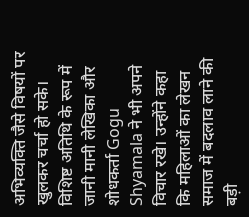अभिव्यक्ति जैसे विषयों पर खुलकर चर्चा हो सके।
विशिष्ट अतिथि के रूप में जानी मानी लेखिका और शोधकर्ता Gogu Shyamala ने भी अपने विचार रखे। उन्होंने कहा कि महिलाओं का लेखन समाज में बदलाव लाने की बड़ी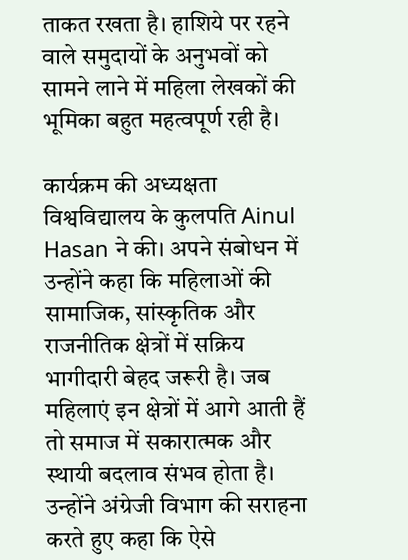ताकत रखता है। हाशिये पर रहने वाले समुदायों के अनुभवों को सामने लाने में महिला लेखकों की भूमिका बहुत महत्वपूर्ण रही है।

कार्यक्रम की अध्यक्षता विश्वविद्यालय के कुलपति Ainul Hasan ने की। अपने संबोधन में उन्होंने कहा कि महिलाओं की सामाजिक, सांस्कृतिक और राजनीतिक क्षेत्रों में सक्रिय भागीदारी बेहद जरूरी है। जब महिलाएं इन क्षेत्रों में आगे आती हैं तो समाज में सकारात्मक और स्थायी बदलाव संभव होता है।
उन्होंने अंग्रेजी विभाग की सराहना करते हुए कहा कि ऐसे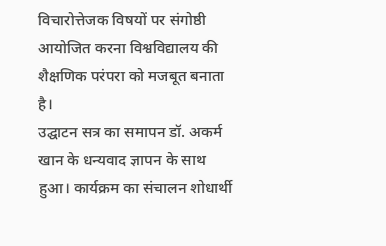विचारोत्तेजक विषयों पर संगोष्ठी आयोजित करना विश्वविद्यालय की शैक्षणिक परंपरा को मजबूत बनाता है।
उद्घाटन सत्र का समापन डॉ. अकर्म खान के धन्यवाद ज्ञापन के साथ हुआ। कार्यक्रम का संचालन शोधार्थी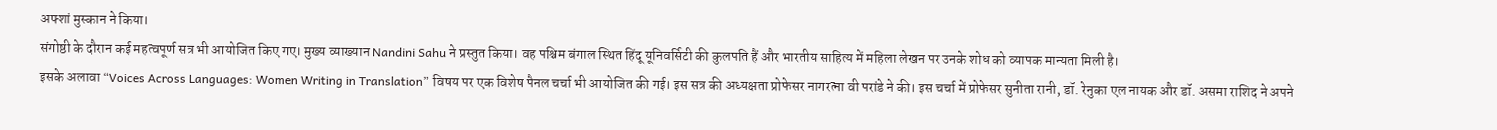अफ्शां मुस्कान ने किया।
संगोष्ठी के दौरान कई महत्वपूर्ण सत्र भी आयोजित किए गए। मुख्य व्याख्यान Nandini Sahu ने प्रस्तुत किया। वह पश्चिम बंगाल स्थित हिंदू यूनिवर्सिटी की कुलपति हैं और भारतीय साहित्य में महिला लेखन पर उनके शोध को व्यापक मान्यता मिली है।
इसके अलावा “Voices Across Languages: Women Writing in Translation” विषय पर एक विशेष पैनल चर्चा भी आयोजित की गई। इस सत्र की अध्यक्षता प्रोफेसर नागरत्ना वी परांडे ने की। इस चर्चा में प्रोफेसर सुनीता रानी, डॉ. रेनुका एल नायक और डॉ. असमा राशिद ने अपने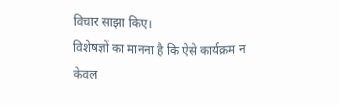विचार साझा किए।
विशेषज्ञों का मानना है कि ऐसे कार्यक्रम न केवल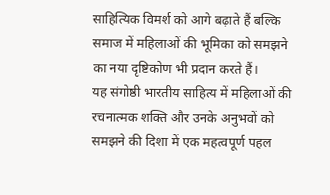साहित्यिक विमर्श को आगे बढ़ाते हैं बल्कि समाज में महिलाओं की भूमिका को समझने का नया दृष्टिकोण भी प्रदान करते हैं।
यह संगोष्ठी भारतीय साहित्य में महिलाओं की रचनात्मक शक्ति और उनके अनुभवों को समझने की दिशा में एक महत्वपूर्ण पहल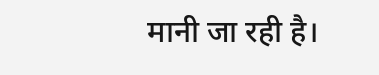मानी जा रही है।